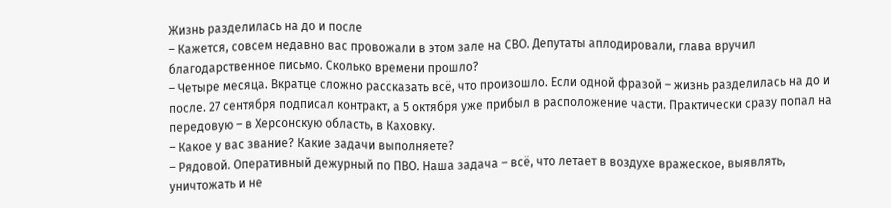Жизнь разделилась на до и после
– Кажется, совсем недавно вас провожали в этом зале на СВО. Депутаты аплодировали, глава вручил благодарственное письмо. Сколько времени прошло?
– Четыре месяца. Вкратце сложно рассказать всё, что произошло. Если одной фразой – жизнь разделилась на до и после. 27 сентября подписал контракт, а 5 октября уже прибыл в расположение части. Практически сразу попал на передовую – в Херсонскую область, в Каховку.
– Какое у вас звание? Какие задачи выполняете?
– Рядовой. Оперативный дежурный по ПВО. Наша задача – всё, что летает в воздухе вражеское, выявлять, уничтожать и не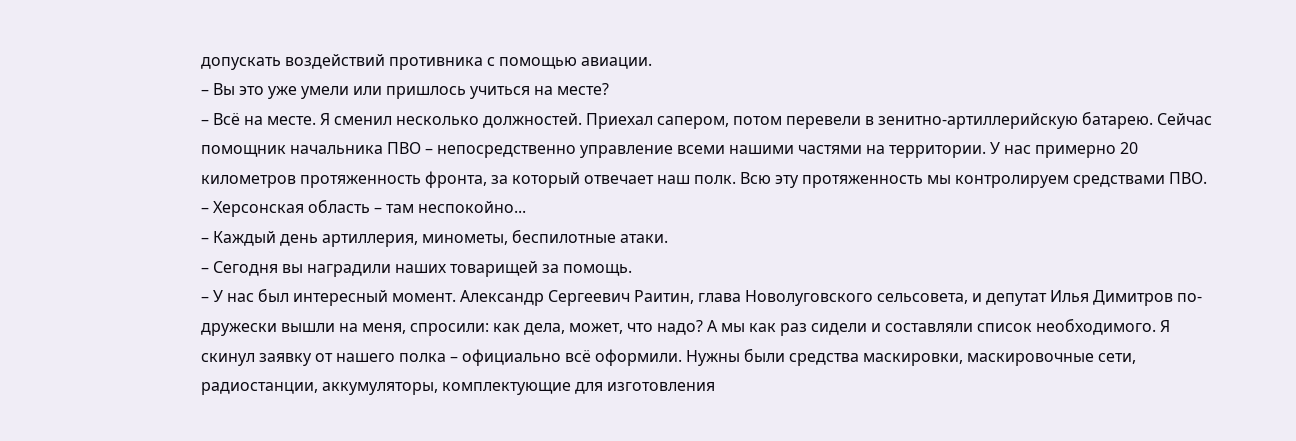допускать воздействий противника с помощью авиации.
– Вы это уже умели или пришлось учиться на месте?
– Всё на месте. Я сменил несколько должностей. Приехал сапером, потом перевели в зенитно-артиллерийскую батарею. Сейчас помощник начальника ПВО – непосредственно управление всеми нашими частями на территории. У нас примерно 20 километров протяженность фронта, за который отвечает наш полк. Всю эту протяженность мы контролируем средствами ПВО.
– Херсонская область – там неспокойно...
– Каждый день артиллерия, минометы, беспилотные атаки.
– Сегодня вы наградили наших товарищей за помощь.
– У нас был интересный момент. Александр Сергеевич Раитин, глава Новолуговского сельсовета, и депутат Илья Димитров по-дружески вышли на меня, спросили: как дела, может, что надо? А мы как раз сидели и составляли список необходимого. Я скинул заявку от нашего полка – официально всё оформили. Нужны были средства маскировки, маскировочные сети, радиостанции, аккумуляторы, комплектующие для изготовления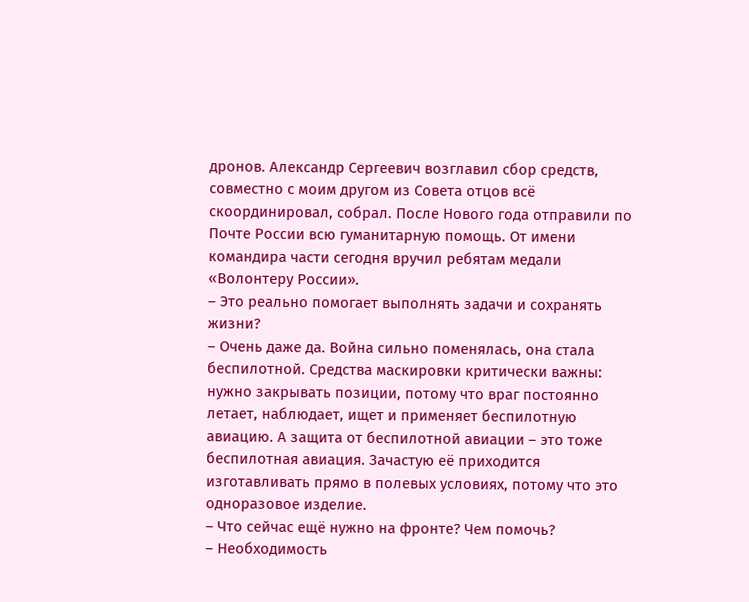дронов. Александр Сергеевич возглавил сбор средств, совместно с моим другом из Совета отцов всё скоординировал, собрал. После Нового года отправили по Почте России всю гуманитарную помощь. От имени командира части сегодня вручил ребятам медали «Волонтеру России».
– Это реально помогает выполнять задачи и сохранять жизни?
– Очень даже да. Война сильно поменялась, она стала беспилотной. Средства маскировки критически важны: нужно закрывать позиции, потому что враг постоянно летает, наблюдает, ищет и применяет беспилотную авиацию. А защита от беспилотной авиации – это тоже беспилотная авиация. Зачастую её приходится изготавливать прямо в полевых условиях, потому что это одноразовое изделие.
– Что сейчас ещё нужно на фронте? Чем помочь?
– Необходимость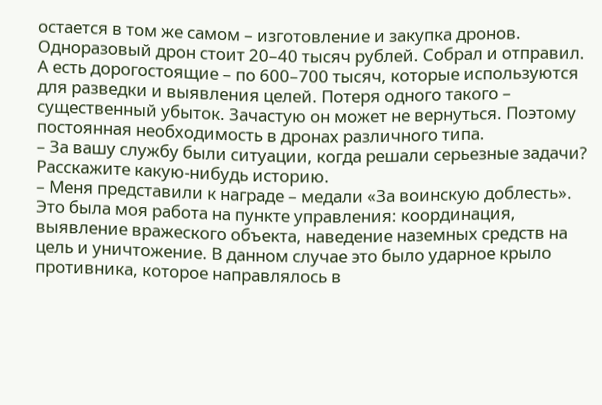остается в том же самом – изготовление и закупка дронов. Одноразовый дрон стоит 20–40 тысяч рублей. Собрал и отправил. А есть дорогостоящие – по 600–700 тысяч, которые используются для разведки и выявления целей. Потеря одного такого – существенный убыток. Зачастую он может не вернуться. Поэтому постоянная необходимость в дронах различного типа.
– За вашу службу были ситуации, когда решали серьезные задачи? Расскажите какую-нибудь историю.
– Меня представили к награде – медали «За воинскую доблесть». Это была моя работа на пункте управления: координация, выявление вражеского объекта, наведение наземных средств на цель и уничтожение. В данном случае это было ударное крыло противника, которое направлялось в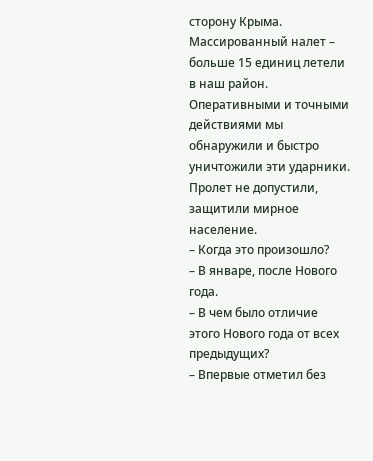сторону Крыма. Массированный налет – больше 15 единиц летели в наш район. Оперативными и точными действиями мы обнаружили и быстро уничтожили эти ударники. Пролет не допустили, защитили мирное население.
– Когда это произошло?
– В январе, после Нового года.
– В чем было отличие этого Нового года от всех предыдущих?
– Впервые отметил без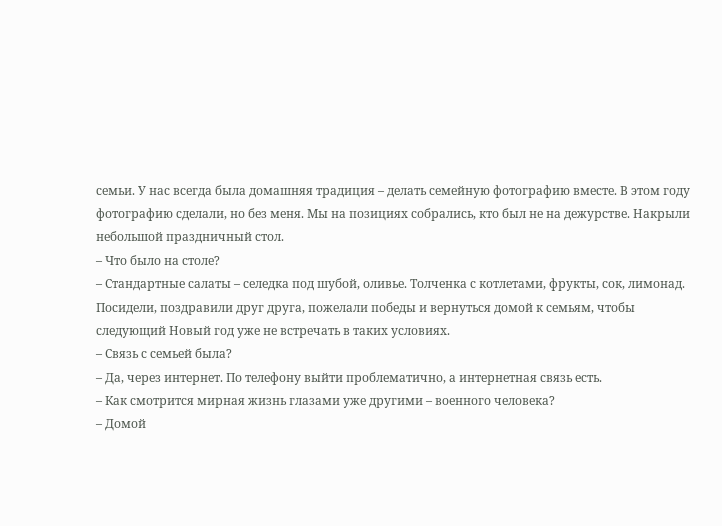семьи. У нас всегда была домашняя традиция – делать семейную фотографию вместе. В этом году фотографию сделали, но без меня. Мы на позициях собрались, кто был не на дежурстве. Накрыли небольшой праздничный стол.
– Что было на столе?
– Стандартные салаты – селедка под шубой, оливье. Толченка с котлетами, фрукты, сок, лимонад. Посидели, поздравили друг друга, пожелали победы и вернуться домой к семьям, чтобы следующий Новый год уже не встречать в таких условиях.
– Связь с семьей была?
– Да, через интернет. По телефону выйти проблематично, а интернетная связь есть.
– Как смотрится мирная жизнь глазами уже другими – военного человека?
– Домой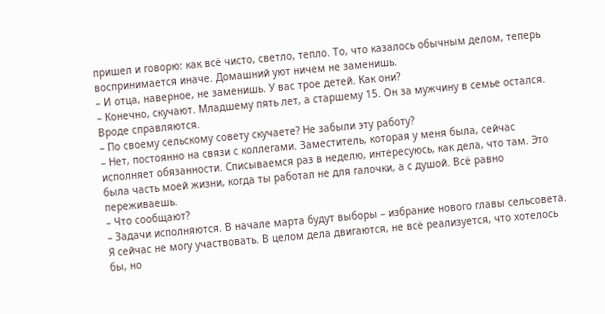пришел и говорю: как всё чисто, светло, тепло. То, что казалось обычным делом, теперь воспринимается иначе. Домашний уют ничем не заменишь.
– И отца, наверное, не заменишь. У вас трое детей. Как они?
– Конечно, скучают. Младшему пять лет, а старшему 15. Он за мужчину в семье остался. Вроде справляются.
– По своему сельскому совету скучаете? Не забыли эту работу?
– Нет, постоянно на связи с коллегами. Заместитель, которая у меня была, сейчас исполняет обязанности. Списываемся раз в неделю, интересуюсь, как дела, что там. Это была часть моей жизни, когда ты работал не для галочки, а с душой. Всё равно переживаешь.
– Что сообщают?
– Задачи исполняются. В начале марта будут выборы – избрание нового главы сельсовета. Я сейчас не могу участвовать. В целом дела двигаются, не всё реализуется, что хотелось бы, но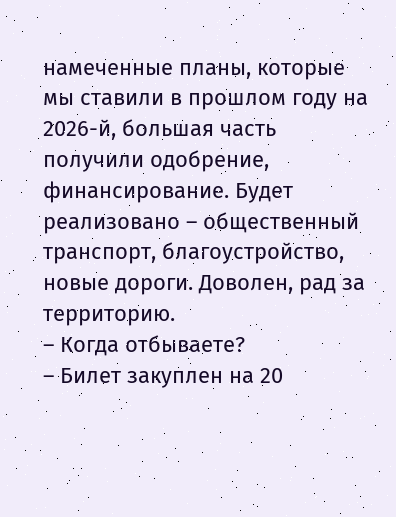намеченные планы, которые мы ставили в прошлом году на 2026-й, большая часть получили одобрение, финансирование. Будет реализовано – общественный транспорт, благоустройство, новые дороги. Доволен, рад за территорию.
– Когда отбываете?
– Билет закуплен на 20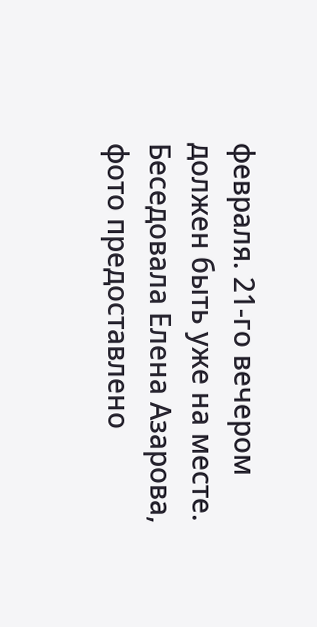февраля. 21-го вечером должен быть уже на месте.
Беседовала Елена Азарова, фото предоставлено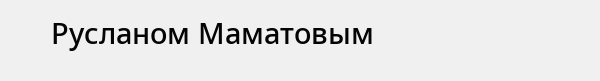Русланом Маматовым